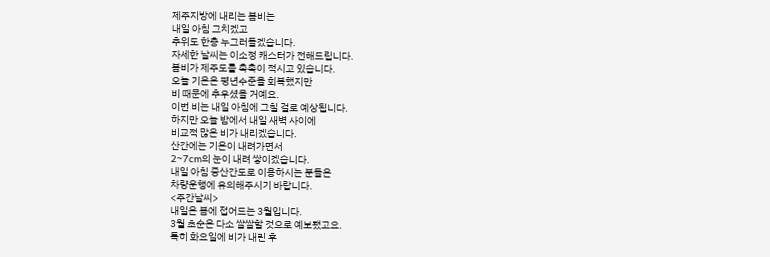제주지방에 내리는 봄비는
내일 아침 그치겠고
추위도 한층 누그러들겠습니다.
자세한 날씨는 이소정 캐스터가 전해드립니다.
봄비가 제주도를 촉촉이 적시고 있습니다.
오늘 기온은 평년수준을 회복했지만
비 때문에 추우셨을 거예요.
이번 비는 내일 아침에 그칠 걸로 예상됩니다.
하지만 오늘 밤에서 내일 새벽 사이에
비교적 많은 비가 내리겠습니다.
산간에는 기온이 내려가면서
2~7cm의 눈이 내려 쌓이겠습니다.
내일 아침 중산간도로 이용하시는 분들은
차량운행에 유의해주시기 바랍니다.
<주간날씨>
내일은 봄에 접어드는 3월입니다.
3월 초순은 다소 쌀쌀할 것으로 예보됐고요.
특히 화요일에 비가 내린 후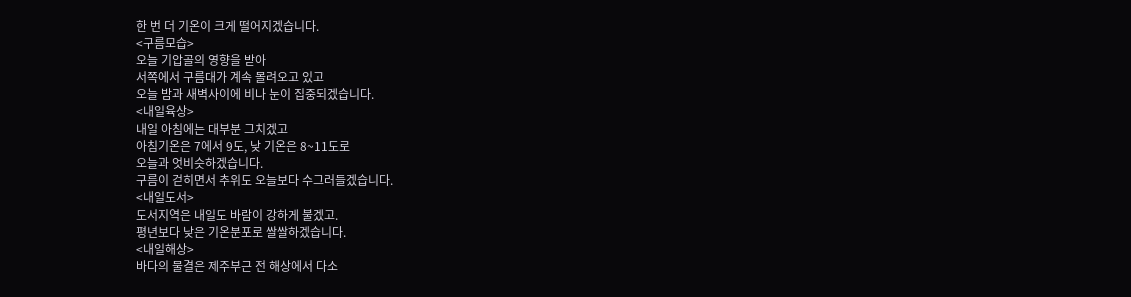한 번 더 기온이 크게 떨어지겠습니다.
<구름모습>
오늘 기압골의 영향을 받아
서쪽에서 구름대가 계속 몰려오고 있고
오늘 밤과 새벽사이에 비나 눈이 집중되겠습니다.
<내일육상>
내일 아침에는 대부분 그치겠고
아침기온은 7에서 9도, 낮 기온은 8~11도로
오늘과 엇비슷하겠습니다.
구름이 걷히면서 추위도 오늘보다 수그러들겠습니다.
<내일도서>
도서지역은 내일도 바람이 강하게 불겠고.
평년보다 낮은 기온분포로 쌀쌀하겠습니다.
<내일해상>
바다의 물결은 제주부근 전 해상에서 다소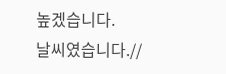높겠습니다.
날씨였습니다.//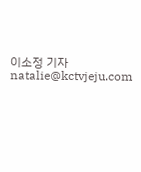이소정 기자
natalie@kctvjeju.com